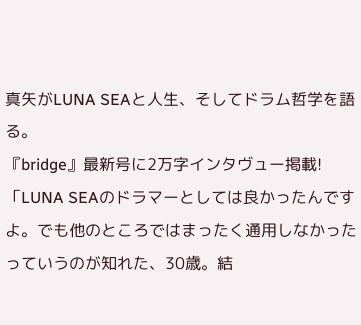真矢がLUNA SEAと人生、そしてドラム哲学を語る。
『bridge』最新号に2万字インタヴュー掲載!
「LUNA SEAのドラマーとしては良かったんですよ。でも他のところではまったく通用しなかったっていうのが知れた、30歳。結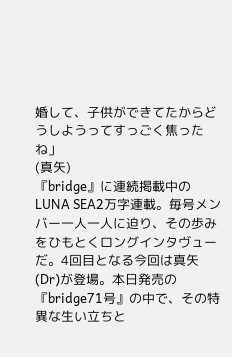婚して、子供ができてたからどうしようってすっごく焦ったね」
(真矢)
『bridge』に連続掲載中のLUNA SEA2万字連載。毎号メンバー一人一人に迫り、その歩みをひもとくロングインタヴューだ。4回目となる今回は真矢(Dr)が登場。本日発売の『bridge71号』の中で、その特異な生い立ちと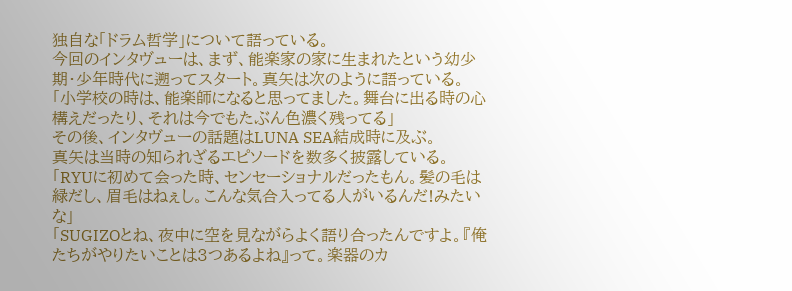独自な「ドラム哲学」について語っている。
今回のインタヴューは、まず、能楽家の家に生まれたという幼少期・少年時代に遡ってスタート。真矢は次のように語っている。
「小学校の時は、能楽師になると思ってました。舞台に出る時の心構えだったり、それは今でもたぶん色濃く残ってる」
その後、インタヴューの話題はLUNA SEA結成時に及ぶ。
真矢は当時の知られざるエピソードを数多く披露している。
「RYUに初めて会った時、センセーショナルだったもん。髪の毛は緑だし、眉毛はねぇし。こんな気合入ってる人がいるんだ!みたいな」
「SUGIZOとね、夜中に空を見ながらよく語り合ったんですよ。『俺たちがやりたいことは3つあるよね』って。楽器のカ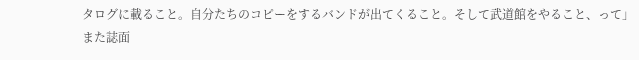タログに載ること。自分たちのコピーをするバンドが出てくること。そして武道館をやること、って」
また誌面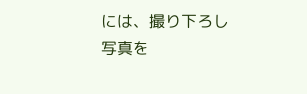には、撮り下ろし写真を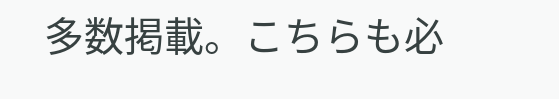多数掲載。こちらも必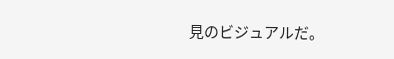見のビジュアルだ。